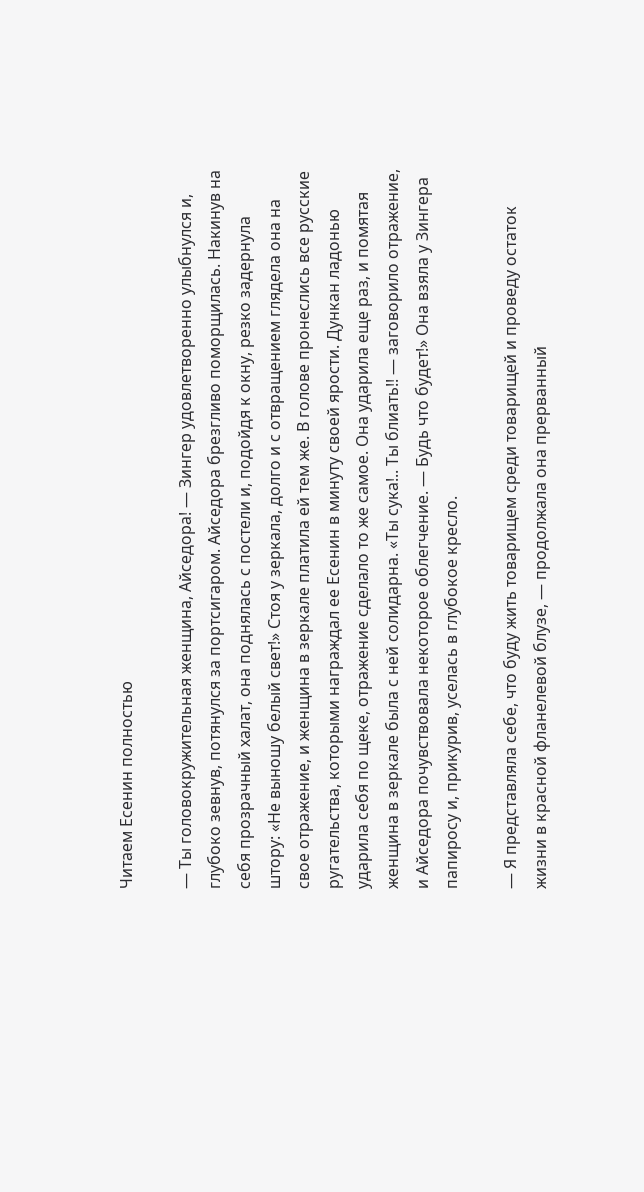Читаем Есенин полностью

— Ты головокружительная женщина, Айседора! — Зингер удовлетворенно улыбнулся и, глубоко зевнув, потянулся за портсигаром. Айседора брезгливо поморщилась. Накинув на себя прозрачный халат, она поднялась с постели и, подойдя к окну, резко задернула штору: «Не выношу белый свет!» Стоя у зеркала, долго и с отвращением глядела она на свое отражение, и женщина в зеркале платила ей тем же. В голове пронеслись все русские ругательства, которыми награждал ее Есенин в минуту своей ярости. Дункан ладонью ударила себя по щеке, отражение сделало то же самое. Она ударила еще раз, и помятая женщина в зеркале была с ней солидарна. «Ты сука!.. Ты блиать!! — заговорило отражение, и Айседора почувствовала некоторое облегчение. — Будь что будет!» Она взяла у Зингера папиросу и, прикурив, уселась в глубокое кресло.

— Я представляла себе, что буду жить товарищем среди товарищей и проведу остаток жизни в красной фланелевой блузе, — продолжала она прерванный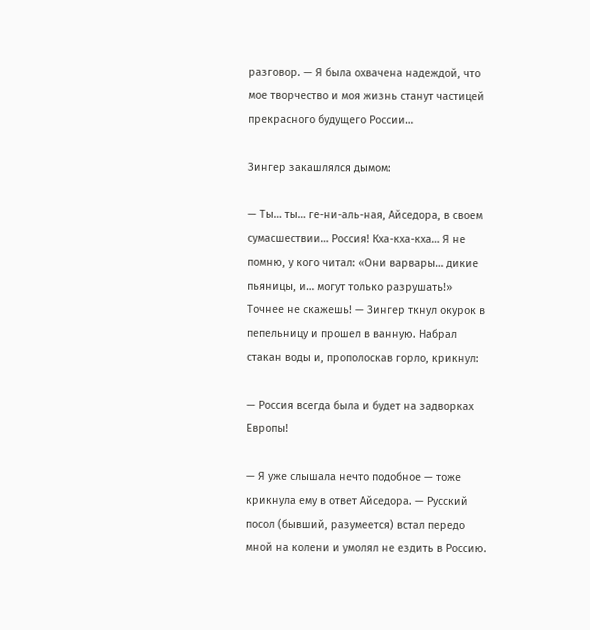разговор. — Я была охвачена надеждой, что мое творчество и моя жизнь станут частицей прекрасного будущего России…

Зингер закашлялся дымом:

— Ты… ты… ге-ни-аль-ная, Айседора, в своем сумасшествии… Россия! Кха-кха-кха… Я не помню, у кого читал: «Они варвары… дикие пьяницы, и… могут только разрушать!» Точнее не скажешь! — Зингер ткнул окурок в пепельницу и прошел в ванную. Набрал стакан воды и, прополоскав горло, крикнул:

— Россия всегда была и будет на задворках Европы!

— Я уже слышала нечто подобное — тоже крикнула ему в ответ Айседора. — Русский посол (бывший, разумеется) встал передо мной на колени и умолял не ездить в Россию.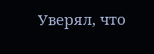Уверял, что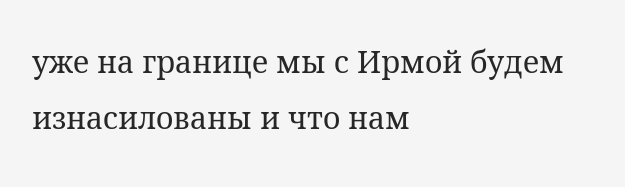уже на границе мы с Ирмой будем изнасилованы и что нам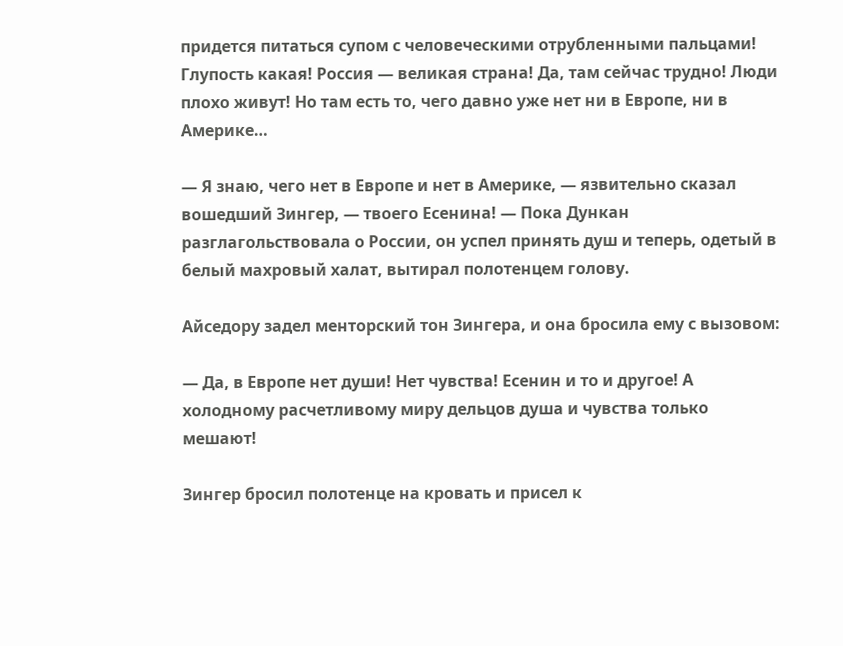придется питаться супом с человеческими отрубленными пальцами! Глупость какая! Россия — великая страна! Да, там сейчас трудно! Люди плохо живут! Но там есть то, чего давно уже нет ни в Европе, ни в Америке…

— Я знаю, чего нет в Европе и нет в Америке, — язвительно сказал вошедший Зингер, — твоего Есенина! — Пока Дункан разглагольствовала о России, он успел принять душ и теперь, одетый в белый махровый халат, вытирал полотенцем голову.

Айседору задел менторский тон Зингера, и она бросила ему с вызовом:

— Да, в Европе нет души! Нет чувства! Есенин и то и другое! А холодному расчетливому миру дельцов душа и чувства только мешают!

Зингер бросил полотенце на кровать и присел к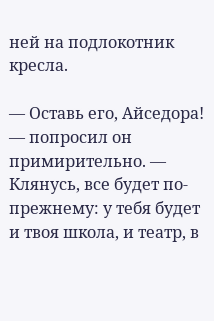ней на подлокотник кресла.

— Оставь его, Айседора! — попросил он примирительно. — Клянусь, все будет по-прежнему: у тебя будет и твоя школа, и театр, в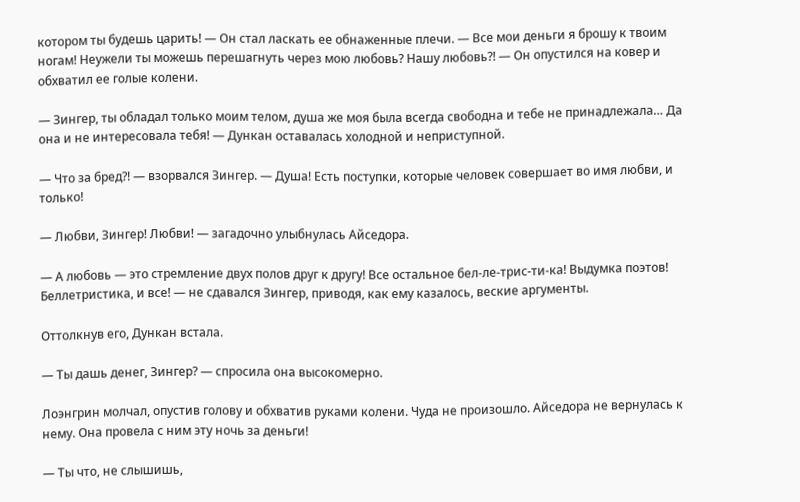котором ты будешь царить! — Он стал ласкать ее обнаженные плечи. — Все мои деньги я брошу к твоим ногам! Неужели ты можешь перешагнуть через мою любовь? Нашу любовь?! — Он опустился на ковер и обхватил ее голые колени.

— Зингер, ты обладал только моим телом, душа же моя была всегда свободна и тебе не принадлежала… Да она и не интересовала тебя! — Дункан оставалась холодной и неприступной.

— Что за бред?! — взорвался Зингер. — Душа! Есть поступки, которые человек совершает во имя любви, и только!

— Любви, Зингер! Любви! — загадочно улыбнулась Айседора.

— А любовь — это стремление двух полов друг к другу! Все остальное бел-ле-трис-ти-ка! Выдумка поэтов! Беллетристика, и все! — не сдавался Зингер, приводя, как ему казалось, веские аргументы.

Оттолкнув его, Дункан встала.

— Ты дашь денег, Зингер? — спросила она высокомерно.

Лоэнгрин молчал, опустив голову и обхватив руками колени. Чуда не произошло. Айседора не вернулась к нему. Она провела с ним эту ночь за деньги!

— Ты что, не слышишь,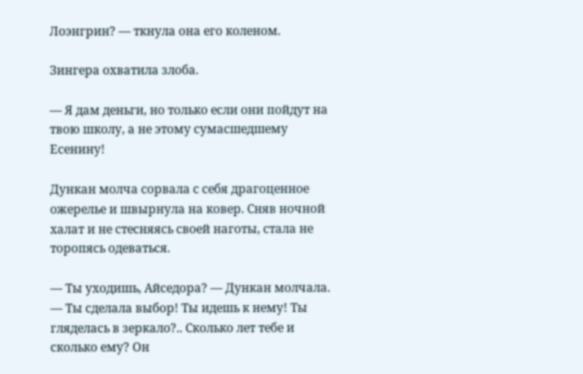Лоэнгрин? — ткнула она его коленом.

Зингера охватила злоба.

— Я дам деньги, но только если они пойдут на твою школу, а не этому сумасшедшему Есенину!

Дункан молча сорвала с себя драгоценное ожерелье и швырнула на ковер. Сняв ночной халат и не стесняясь своей наготы, стала не торопясь одеваться.

— Ты уходишь, Айседора? — Дункан молчала. — Ты сделала выбор! Ты идешь к нему! Ты гляделась в зеркало?.. Сколько лет тебе и сколько ему? Он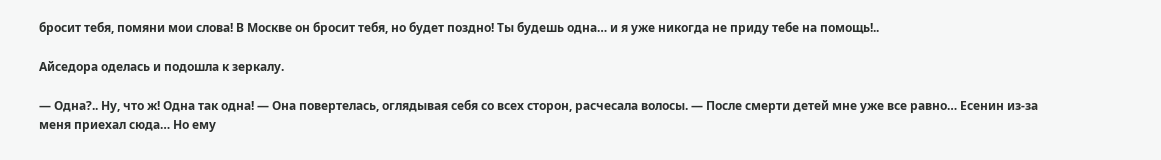бросит тебя, помяни мои слова! В Москве он бросит тебя, но будет поздно! Ты будешь одна… и я уже никогда не приду тебе на помощь!..

Айседора оделась и подошла к зеркалу.

— Одна?.. Ну, что ж! Одна так одна! — Она повертелась, оглядывая себя со всех сторон, расчесала волосы. — После смерти детей мне уже все равно… Есенин из-за меня приехал сюда… Но ему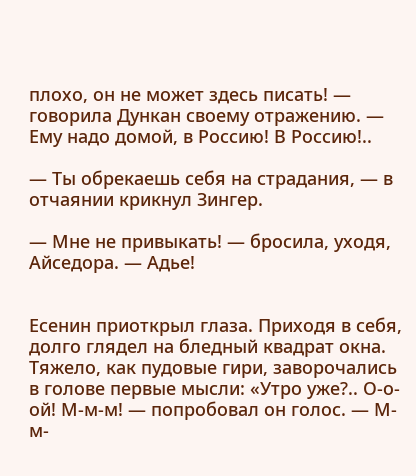плохо, он не может здесь писать! — говорила Дункан своему отражению. — Ему надо домой, в Россию! В Россию!..

— Ты обрекаешь себя на страдания, — в отчаянии крикнул Зингер.

— Мне не привыкать! — бросила, уходя, Айседора. — Адье!


Есенин приоткрыл глаза. Приходя в себя, долго глядел на бледный квадрат окна. Тяжело, как пудовые гири, заворочались в голове первые мысли: «Утро уже?.. О-о-ой! М-м-м! — попробовал он голос. — М-м-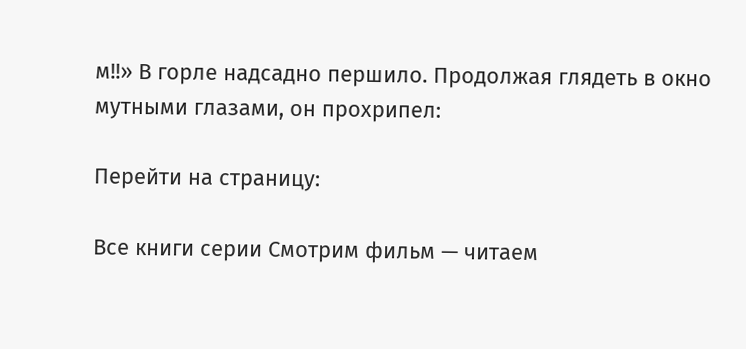м!!» В горле надсадно першило. Продолжая глядеть в окно мутными глазами, он прохрипел:

Перейти на страницу:

Все книги серии Смотрим фильм — читаем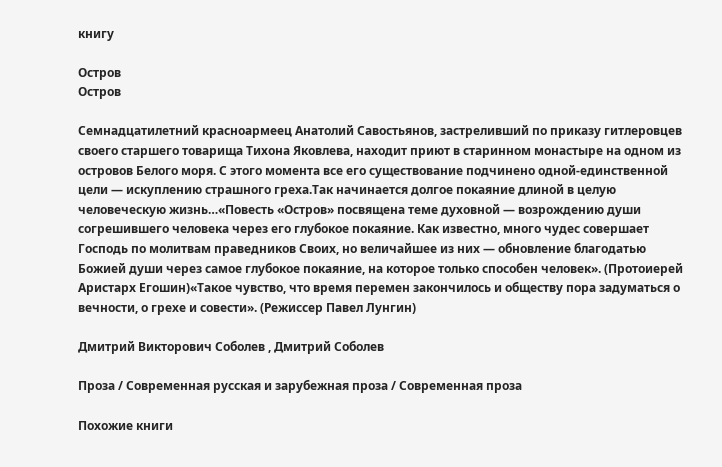книгу

Остров
Остров

Семнадцатилетний красноармеец Анатолий Савостьянов, застреливший по приказу гитлеровцев своего старшего товарища Тихона Яковлева, находит приют в старинном монастыре на одном из островов Белого моря. С этого момента все его существование подчинено одной-единственной цели — искуплению страшного греха.Так начинается долгое покаяние длиной в целую человеческую жизнь…«Повесть «Остров» посвящена теме духовной — возрождению души согрешившего человека через его глубокое покаяние. Как известно, много чудес совершает Господь по молитвам праведников Своих, но величайшее из них — обновление благодатью Божией души через самое глубокое покаяние, на которое только способен человек». (Протоиерей Аристарх Егошин)«Такое чувство, что время перемен закончилось и обществу пора задуматься о вечности, о грехе и совести». (Режиссер Павел Лунгин)

Дмитрий Викторович Соболев , Дмитрий Соболев

Проза / Современная русская и зарубежная проза / Современная проза

Похожие книги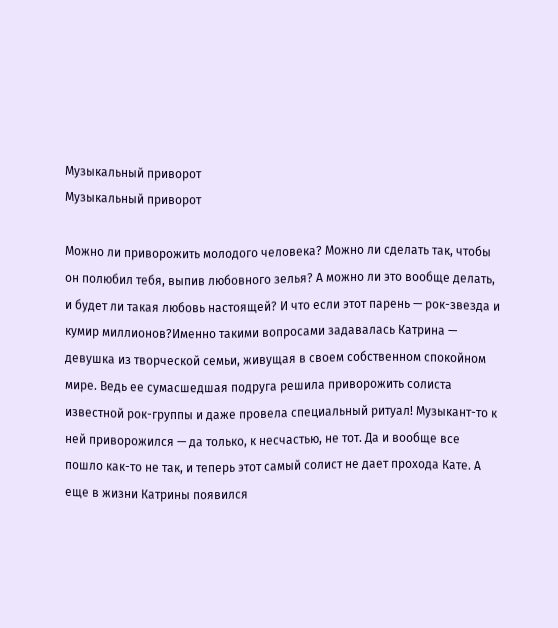Музыкальный приворот
Музыкальный приворот

Можно ли приворожить молодого человека? Можно ли сделать так, чтобы он полюбил тебя, выпив любовного зелья? А можно ли это вообще делать, и будет ли такая любовь настоящей? И что если этот парень — рок-звезда и кумир миллионов?Именно такими вопросами задавалась Катрина — девушка из творческой семьи, живущая в своем собственном спокойном мире. Ведь ее сумасшедшая подруга решила приворожить солиста известной рок-группы и даже провела специальный ритуал! Музыкант-то к ней приворожился — да только, к несчастью, не тот. Да и вообще все пошло как-то не так, и теперь этот самый солист не дает прохода Кате. А еще в жизни Катрины появился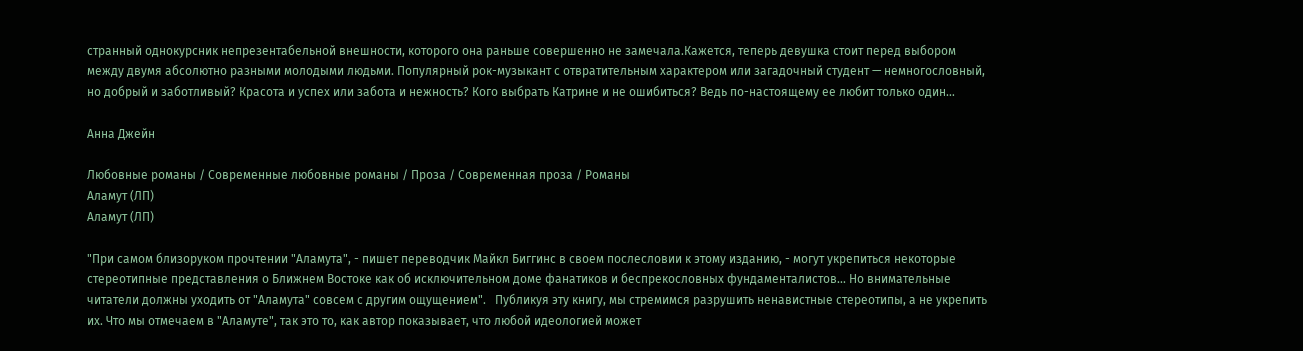странный однокурсник непрезентабельной внешности, которого она раньше совершенно не замечала.Кажется, теперь девушка стоит перед выбором между двумя абсолютно разными молодыми людьми. Популярный рок-музыкант с отвратительным характером или загадочный студент — немногословный, но добрый и заботливый? Красота и успех или забота и нежность? Кого выбрать Катрине и не ошибиться? Ведь по-настоящему ее любит только один…

Анна Джейн

Любовные романы / Современные любовные романы / Проза / Современная проза / Романы
Аламут (ЛП)
Аламут (ЛП)

"При самом близоруком прочтении "Аламута", - пишет переводчик Майкл Биггинс в своем послесловии к этому изданию, - могут укрепиться некоторые стереотипные представления о Ближнем Востоке как об исключительном доме фанатиков и беспрекословных фундаменталистов... Но внимательные читатели должны уходить от "Аламута" совсем с другим ощущением".   Публикуя эту книгу, мы стремимся разрушить ненавистные стереотипы, а не укрепить их. Что мы отмечаем в "Аламуте", так это то, как автор показывает, что любой идеологией может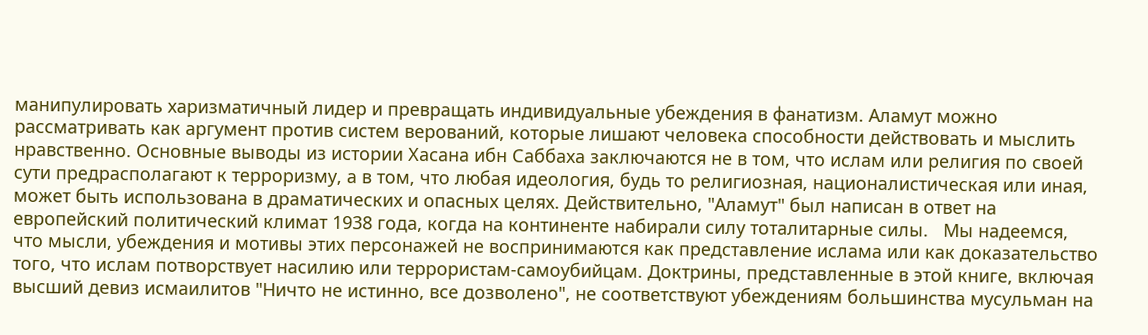манипулировать харизматичный лидер и превращать индивидуальные убеждения в фанатизм. Аламут можно рассматривать как аргумент против систем верований, которые лишают человека способности действовать и мыслить нравственно. Основные выводы из истории Хасана ибн Саббаха заключаются не в том, что ислам или религия по своей сути предрасполагают к терроризму, а в том, что любая идеология, будь то религиозная, националистическая или иная, может быть использована в драматических и опасных целях. Действительно, "Аламут" был написан в ответ на европейский политический климат 1938 года, когда на континенте набирали силу тоталитарные силы.   Мы надеемся, что мысли, убеждения и мотивы этих персонажей не воспринимаются как представление ислама или как доказательство того, что ислам потворствует насилию или террористам-самоубийцам. Доктрины, представленные в этой книге, включая высший девиз исмаилитов "Ничто не истинно, все дозволено", не соответствуют убеждениям большинства мусульман на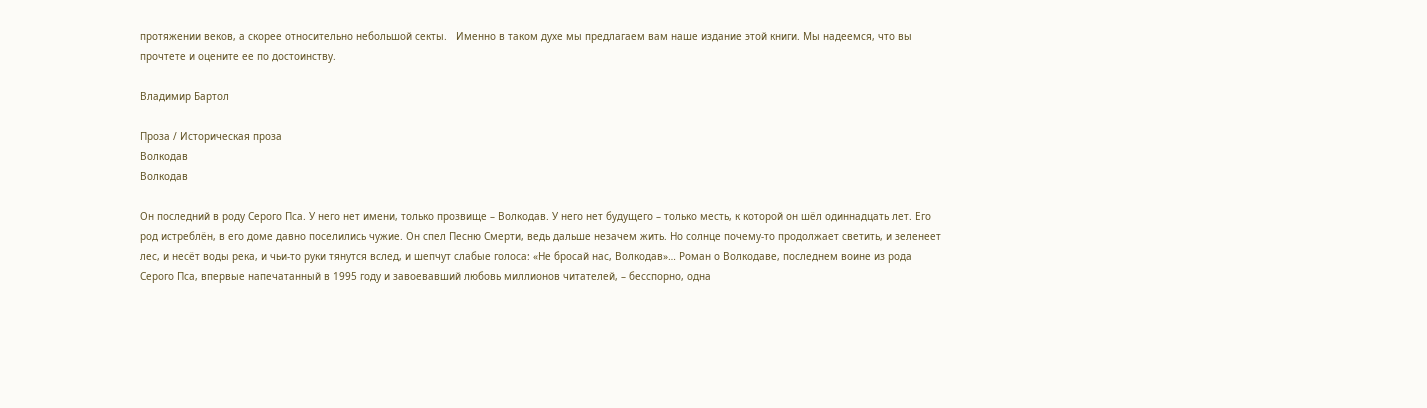протяжении веков, а скорее относительно небольшой секты.   Именно в таком духе мы предлагаем вам наше издание этой книги. Мы надеемся, что вы прочтете и оцените ее по достоинству.

Владимир Бартол

Проза / Историческая проза
Волкодав
Волкодав

Он последний в роду Серого Пса. У него нет имени, только прозвище – Волкодав. У него нет будущего – только месть, к которой он шёл одиннадцать лет. Его род истреблён, в его доме давно поселились чужие. Он спел Песню Смерти, ведь дальше незачем жить. Но солнце почему-то продолжает светить, и зеленеет лес, и несёт воды река, и чьи-то руки тянутся вслед, и шепчут слабые голоса: «Не бросай нас, Волкодав»… Роман о Волкодаве, последнем воине из рода Серого Пса, впервые напечатанный в 1995 году и завоевавший любовь миллионов читателей, – бесспорно, одна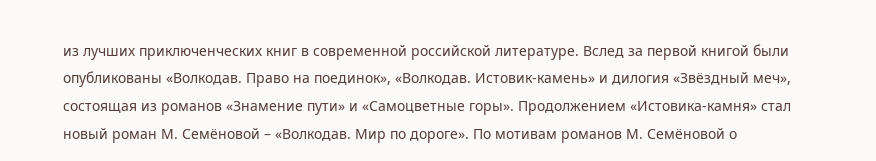из лучших приключенческих книг в современной российской литературе. Вслед за первой книгой были опубликованы «Волкодав. Право на поединок», «Волкодав. Истовик-камень» и дилогия «Звёздный меч», состоящая из романов «Знамение пути» и «Самоцветные горы». Продолжением «Истовика-камня» стал новый роман М. Семёновой – «Волкодав. Мир по дороге». По мотивам романов М. Семёновой о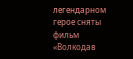легендарном герое сняты фильм «Волкодав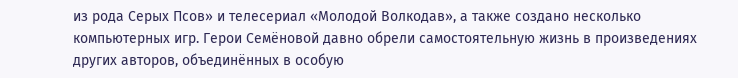из рода Серых Псов» и телесериал «Молодой Волкодав», а также создано несколько компьютерных игр. Герои Семёновой давно обрели самостоятельную жизнь в произведениях других авторов, объединённых в особую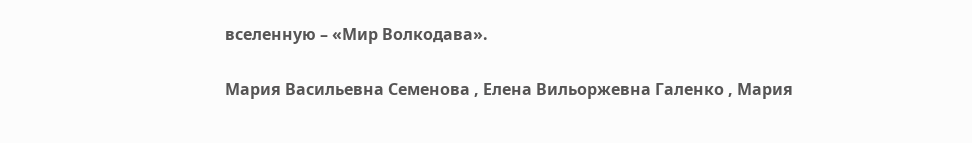вселенную – «Мир Волкодава».

Мария Васильевна Семенова , Елена Вильоржевна Галенко , Мария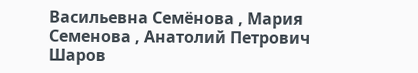Васильевна Семёнова , Мария Семенова , Анатолий Петрович Шаров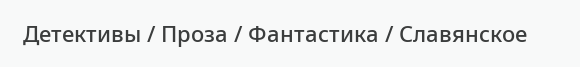Детективы / Проза / Фантастика / Славянское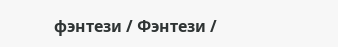фэнтези / Фэнтези /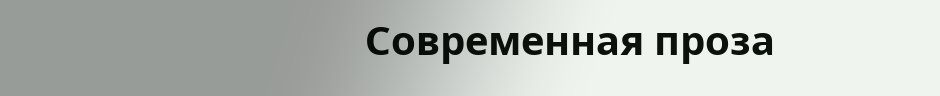Современная проза